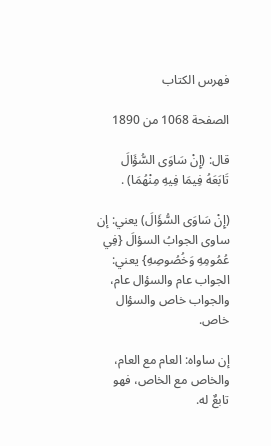فهرس الكتاب

الصفحة 1068 من 1890

قال: (إِنْ سَاوَى السُّؤَالَ تَابَعَهُ فِيمَا فِيهِ مِنْهُمَا) .

(إِنْ سَاوَى السُّؤَالَ) يعني: إن ساوى الجوابُ السؤالَ {فِي عُمُومِهِ وَخُصُوصِهِ} يعني: الجواب عام والسؤال عام، والجواب خاص والسؤال خاص.

إن ساواه: العام مع العام، والخاص مع الخاص، فهو تابعٌ له.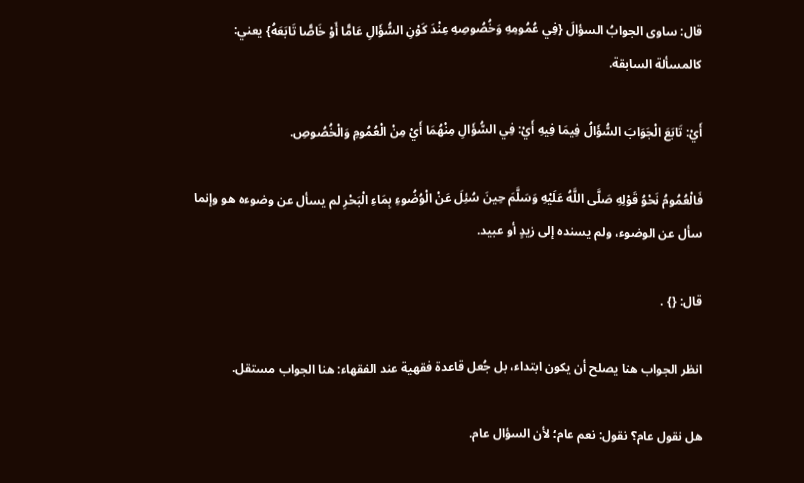قال: ساوى الجوابُ السؤالَ {فِي عُمُومِهِ وَخُصُوصِهِ عِنْدَ كَوْنِ السُّؤَالِ عَامًّا أَوْ خَاصًّا تَابَعَهُ} يعني: كالمسألة السابقة.

أَيْ: تَابَعَ الْجَوَابَ السُّؤَالُ فِيمَا فِيهِ أَيْ: فِي السُّؤَالِ مِنْهُمَا أَيْ مِنْ الْعُمُومِ وَالْخُصُوصِ.

فَالْعُمُومُ نَحْوُ قَوْلِهِ صَلَّى اللَّهُ عَلَيْهِ وَسَلَّمَ حِينَ سُئِلَ عَنْ الْوُضُوءِ بِمَاءِ الْبَحْرِ لم يسأل عن وضوءه هو وإنما سأل عن الوضوء، ولم يسنده إلى زيدٍ أو عبيد.

قال: {} .

انظر الجواب هنا يصلح أن يكون ابتداء، بل جُعل قاعدة فقهية عند الفقهاء: هنا الجواب مستقل.

هل نقول عام؟ نقول: نعم عام؛ لأن السؤال عام.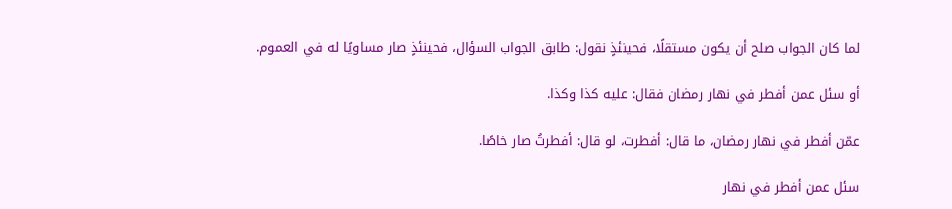لما كان الجواب صلح أن يكون مستقلًا، فحينئذٍ نقول: طابق الجواب السؤال، فحينئذٍ صار مساويًا له في العموم.

أو سئل عمن أفطر في نهار رمضان فقال: عليه كذا وكذا.

عمّن أفطر في نهار رمضان، ما قال: أفطرت، لو قال: أفطرتُ صار خاصًا.

سئل عمن أفطر في نهار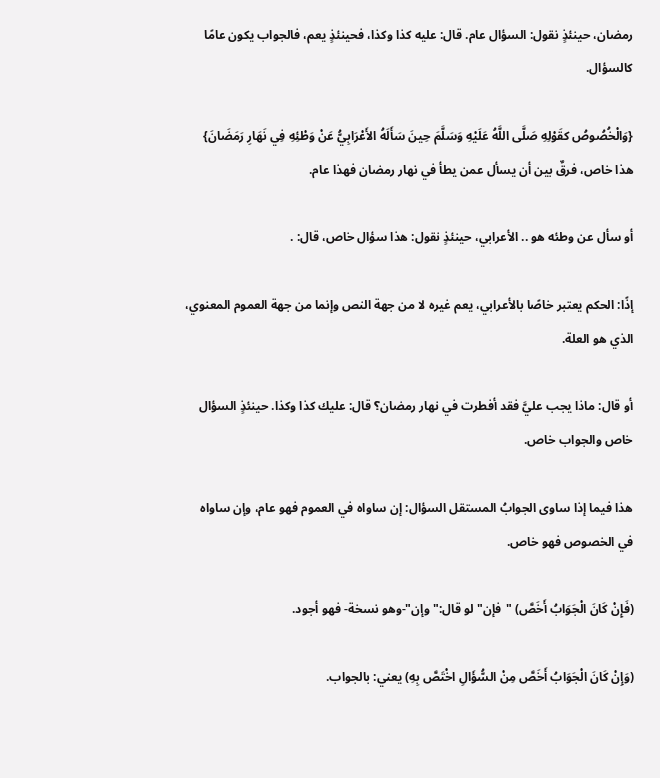رمضان، حينئذٍ نقول: السؤال عام. قال: عليه كذا وكذا، فحينئذٍ يعم، فالجواب يكون عامًا كالسؤال.

{وَالْخُصُوصُ كقَوْلِهِ صَلَّى اللَّهُ عَلَيْهِ وَسَلَّمَ حِينَ سَأَلَهُ الأَعْرَابِيُّ عَنْ وَطْئِهِ فِي نَهَارِ رَمَضَانَ} هذا خاص، فرقٌ بين أن يسأل عمن يطأ في نهار رمضان فهذا عام.

أو سأل عن وطئه هو .. الأعرابي، حينئذٍ نقول: هذا سؤال خاص، قال: .

إذًا: الحكم يعتبر خاصًا بالأعرابي، يعم غيره لا من جهة النص وإنما من جهة العموم المعنوي، الذي هو العلة.

أو قال: ماذا يجب عليَّ فقد أفطرت في نهار رمضان؟ قال: عليك كذا وكذا. حينئذٍ السؤال خاص والجواب خاص.

هذا فيما إذا ساوى الجوابُ المستقل السؤال: إن ساواه في العموم فهو عام، وإن ساواه في الخصوص فهو خاص.

(فَإِنْ كَانَ الْجَوَابُ أَخَصَّ) "فإن"لو قال:"وإن"-وهو نسخة- فهو أجود.

(وَإِنْ كَانَ الْجَوَابُ أَخَصَّ مِنْ السُّؤَالِ اخْتَصَّ بِهِ) يعني: بالجواب.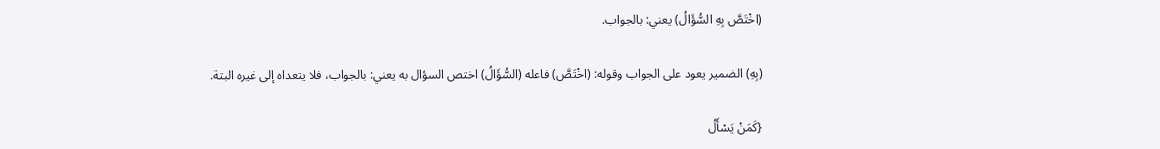(اخْتَصَّ بِهِ السُّؤَالُ) يعني: بالجواب.

(بِهِ) الضمير يعود على الجواب وقوله: (اخْتَصَّ) فاعله (السُّؤَالُ) اختص السؤال به يعني: بالجواب، فلا يتعداه إلى غيره البتة.

{كَمَنْ يَسْأَلُ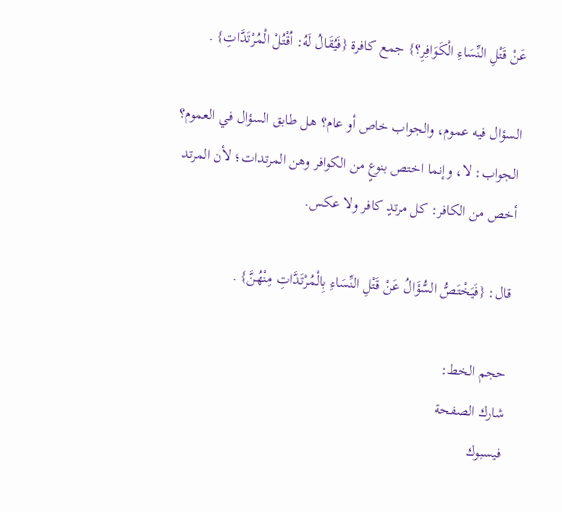عَنْ قَتْلِ النِّسَاءِ الْكَوَافِرِ؟} جمع كافرة {فَيُقَالُ لَهُ: اُقْتُلْ الْمُرْتَدَّاتِ} .

السؤال فيه عموم، والجواب خاص أو عام؟ هل طابق السؤال في العموم؟ الجواب: لا، وإنما اختص بنوعٍ من الكوافر وهن المرتدات؛ لأن المرتد أخص من الكافر: كل مرتدٍ كافر ولا عكس.

قال: {فَيَخْتَصُّ السُّؤَالُ عَنْ قَتْلِ النِّسَاءِ بِالْمُرْتَدَّاتِ مِنْهُنَّ} .

حجم الخط:
شارك الصفحة
فيسبوك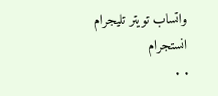واتساب تويتر تليجرام انستجرام
. .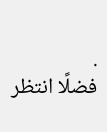.
فضلًا انتظر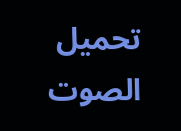تحميل الصوت